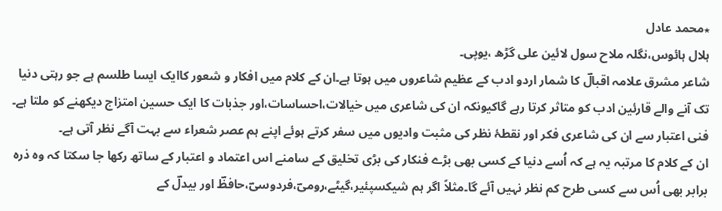٭محمد عادل
ہلال ہائوس،نگلہ ملاح سول لائین علی گڑھ ،یوپی۔
شاعر مشرق علامہ اقبالؔ کا شمار اردو ادب کے عظیم شاعروں میں ہوتا ہے۔ان کے کلام میں افکار و شعور کاایک ایسا طلسم ہے جو رہتی دنیا تک آنے والے قارئین ادب کو متاثر کرتا رہے گاکیونکہ ان کی شاعری میں خیالات،احساسات،اور جذبات کا ایک حسین امتزاج دیکھنے کو ملتا ہے۔ فنی اعتبار سے ان کی شاعری فکر اور نقطۂ نظر کی مثبت وادیوں میں سفر کرتے ہوئے اپنے ہم عصر شعراء سے بہت آگے نظر آتی ہے۔
ان کے کلام کا مرتبہ یہ ہے کہ اُسے دنیا کے کسی بھی بڑے فنکار کی بڑی تخلیق کے سامنے اس اعتماد و اعتبار کے ساتھ رکھا جا سکتا کہ وہ ذرہ برابر بھی اُس سے کسی طرح کم نظر نہیں آئے گا۔مثلاً اگر ہم شیکسپئیر،گیٹے،رومیؔ،فردوسیؔ،حافظؔ اور بیدلؔ کے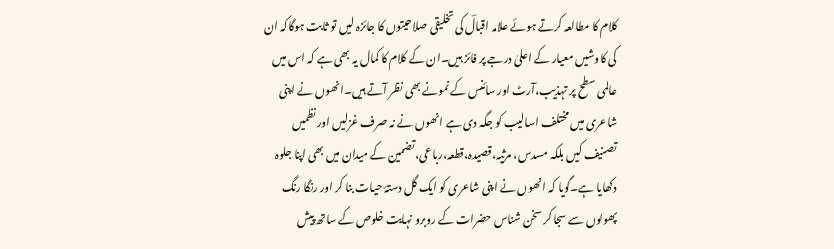کلام کا مطالعہ کرتے ہوئے علامہ اقبالؔ کی تخلیقی صلاحیتوں کا جائزہ لیں تو ثابت ہوگاکہ ان کی کاوشیں معیار کے اعلیٰ درجے پر فائز ہیں۔ان کے کلام کا کمال یہ بھی ہے کہ اس میں عالمی سطح پر تہذیب،آرٹ اور سائنس کے نمونے بھی نظر آتے ہیں۔انھوں نے اپنی شاعری میں مختلف اسالیب کو جگہ دی ہے انھوں نے نہ صرف غزلیں اور نظمیں تصنیف کیں بلکہ مسدس، مرثیہ،قصیدہ،قطعہ،رباعی،تضمین کے میدان میں بھی اپنا جلوہ دکھایا ہے۔گویا کہ انھوں نے اپنی شاعری کو ایک گل دستۂ حیات بنا کر اور رنگا رنگ پھولوں سے سجا کر سخن شناس حضرات کے روبرو نہایت خلوص کے ساتھ پیش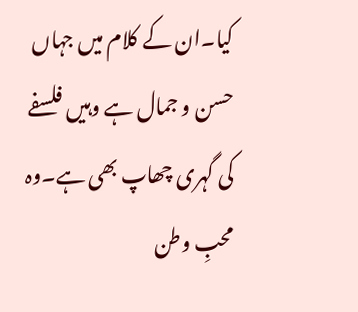کیا۔ان کے کلام میں جہاں حسن و جمال ہے وہیں فلسفے کی گہری چھاپ بھی ہے۔وہ محبِ وطن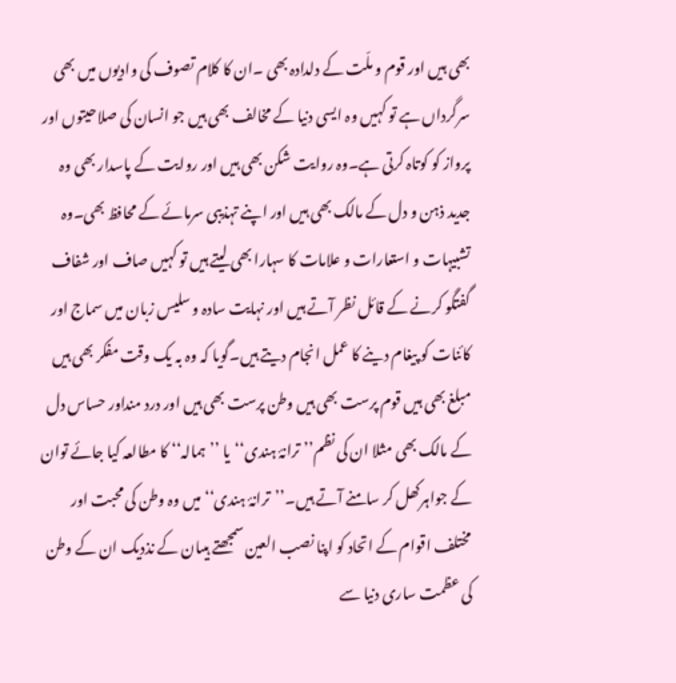بھی ہیں اور قوم و ملّت کے دلدادہ بھی ۔ان کا کلام تصوف کی وادیوں میں بھی سرگرداں ہے تو کہیں وہ ایسی دنیا کے مخالف بھی ہیں جو انسان کی صلاحیتوں اور پرواز کو کوتاہ کرتی ہے۔وہ روایت شکن بھی ہیں اور روایت کے پاسدار بھی وہ جدید ذہن و دل کے مالک بھی ہیں اور اپنے تہذیبی سرمائے کے محافظ بھی۔وہ تشبیہات و استعارات و علامات کا سہارا بھی لیتے ہیں تو کہیں صاف اور شفاف گفتگو کرنے کے قائل نظر آتے ہیں اور نہایت سادہ و سلیس زبان میں سماج اور کائنات کو پیغام دینے کا عمل انجام دیتے ہیں۔گویا کہ وہ بہ یک وقت مفکر بھی ہیں مبلغ بھی ہیں قوم پرست بھی ہیں وطن پرست بھی ہیں اور درد منداور حساس دل کے مالک بھی مثلا ان کی نظم’’ ترانۂ ہندی‘‘یا ’’ہمالہ‘‘ کا مطالعہ کیا جائے توان کے جواہرکھل کر سامنے آتے ہیں۔’’ترانۂ ہندی‘‘میں وہ وطن کی محبت اور مختلف اقوام کے اتحاد کو اپنا نصب العین سمجھتے ہیںان کے نذدیک ان کے وطن کی عظمت ساری دنیا سے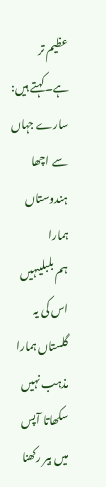عظیم تر ہے۔کہتے ہیں:
سارے جہاں سے اچھا ہندوستاں ہمارا
ہم بلبلیںہیں اس کی یہ گلستاں ہمارا
مذہب نہیں سکھاتا آپس میں بیر رکھنا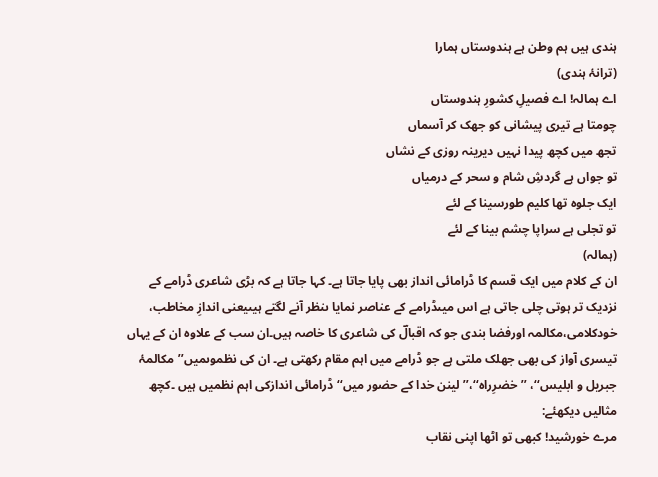ہندی ہیں ہم وطن ہے ہندوستاں ہمارا
(ترانۂ ہندی)
اے ہمالہ! اے فصیلِ کشورِ ہندوستاں
چومتا ہے تیری پیشانی کو جھک کر آسماں
تجھ میں کچھ پیدا نہیں دیرینہ روزی کے نشاں
تو جواں ہے گردشِ شام و سحر کے درمیاں
ایک جلوہ تھا کلیم طورسینا کے لئے
تو تجلی ہے سراپا چشم بینا کے لئے
(ہمالہ)
ان کے کلام میں ایک قسم کا ڈرامائی انداز بھی پایا جاتا ہے۔ کہا جاتا ہے کہ بڑی شاعری ڈرامے کے نزدیک تر ہوتی چلی جاتی ہے اس میںڈرامے کے عناصر نمایا ںنظر آنے لگتے ہیںیعنی اندازِ مخاطب، خودکلامی،مکالمہ اورفضا بندی جو کہ اقبالؔ کی شاعری کا خاصہ ہیں۔ان سب کے علاوہ ان کے یہاں تیسری آواز کی بھی جھلک ملتی ہے جو ڈرامے میں اہم مقام رکھتی ہے۔ ان کی نظموںمیں’’مکالمۂ جبریل و ابلیس‘‘، ’’خضرِراہ‘‘،’’لینن خدا کے حضور میں‘‘ ڈرامائی اندازکی اہم نظمیں ہیں ۔کچھ مثالیں دیکھئے:
مرے خورشید! کبھی تو اٹھا اپنی نقاب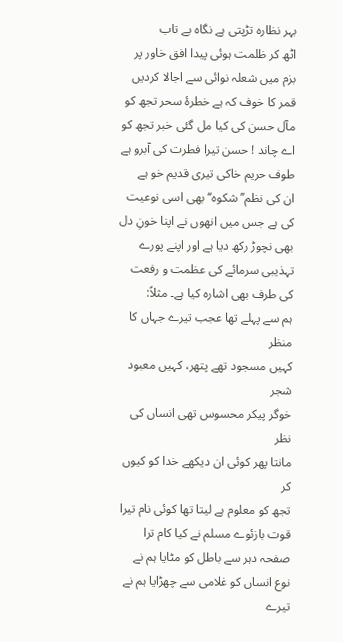بہر نظارہ تڑپتی ہے نگاہ بے تاب
اٹھ کر ظلمت ہوئی پیدا افق خاور پر
بزم میں شعلہ نوائی سے اجالا کردیں
قمر کا خوف کہ ہے خطرۂ سحر تجھ کو
مآل حسن کی کیا مل گئی خبر تجھ کو
اے چاند ! حسن تیرا فطرت کی آبرو ہے
طوف حریم خاکی تیری قدیم خو ہے
ان کی نظم’’شکوہ‘‘ بھی اسی نوعیت کی ہے جس میں انھوں نے اپنا خونِ دل بھی نچوڑ رکھ دیا ہے اور اپنے پورے تہذیبی سرمائے کی عظمت و رفعت کی طرف بھی اشارہ کیا ہے۔ مثلاً:
ہم سے پہلے تھا عجب تیرے جہاں کا منظر
کہیں مسجود تھے پتھر، کہیں معبود شجر
خوگر پیکر محسوس تھی انساں کی نظر
مانتا پھر کوئی ان دیکھے خدا کو کیوں کر
تجھ کو معلوم ہے لیتا تھا کوئی نام تیرا
قوت بازئوے مسلم نے کیا کام ترا
صفحہ دہر سے باطل کو مٹایا ہم نے
نوع انساں کو غلامی سے چھڑایا ہم نے
تیرے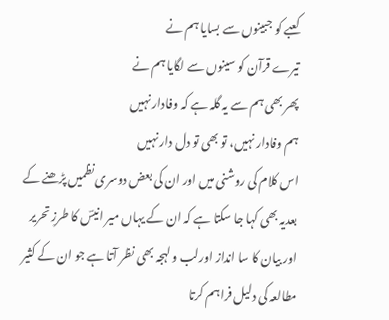کعبے کو جبینوں سے بسایا ہم نے
تیرے قرآن کو سینوں سے لگایا ہم نے
پھر بھی ہم سے یہ گلہ ہے کہ وفادار نہیں
ہم وفادار نہیں، تو بھی تو دل دار نہیں
اس کلام کی روشنی میں اور ان کی بعض دوسری نظمیں پڑھنے کے بعدیہ بھی کہا جا سکتا ہے کہ ان کے یہاں میر انیسؔ کا طرزِ تحریر اور بیان کا سا انداز اورلب و لہجہ بھی نظر آتا ہے جو ان کے کثیر مطالعہ کی دلیل فراہم کرتا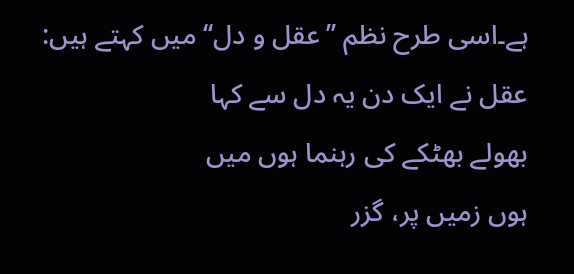ہے۔اسی طرح نظم ’’عقل و دل‘‘ میں کہتے ہیں:
عقل نے ایک دن یہ دل سے کہا
بھولے بھٹکے کی رہنما ہوں میں
ہوں زمیں پر، گزر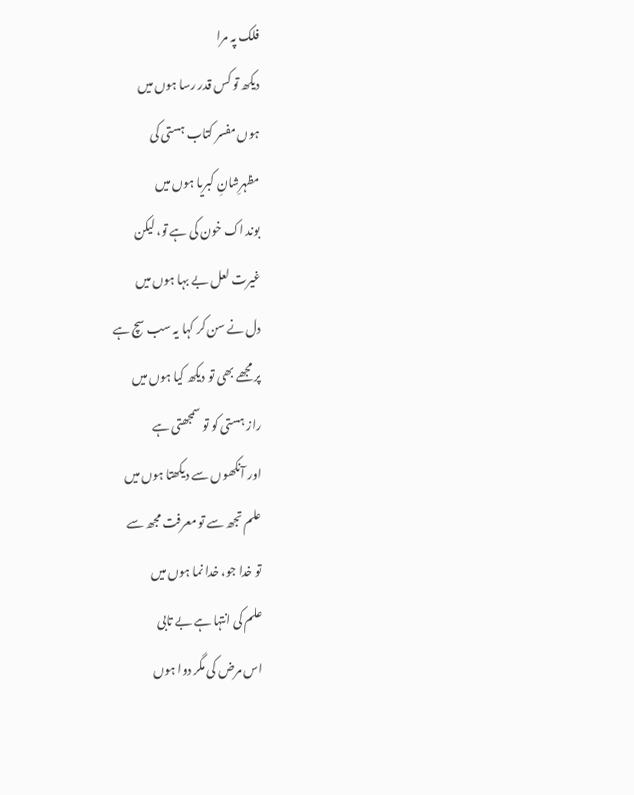فلک پہ مرا
دیکھ تو کس قدر رسا ہوں میں
ہوں مفسر کتاب ہستی کی
مظہرِشانِ کبریا ہوں میں
بوند اک خون کی ہے تو، لیکن
غیرت لعل بے بہا ہوں میں
دل نے سن کر کہا یہ سب سچ ہے
پر مجھے بھی تو دیکھ کیا ہوں میں
راز ہستی کو تو سمجھتی ہے
اور آنکھوں سے دیکھتا ہوں میں
علم تجھ سے تو معرفت مجھ سے
تو خدا جو، خدا نما ہوں میں
علم کی انتہا ہے بے تابی
اس مرض کی مگر دوا ہوں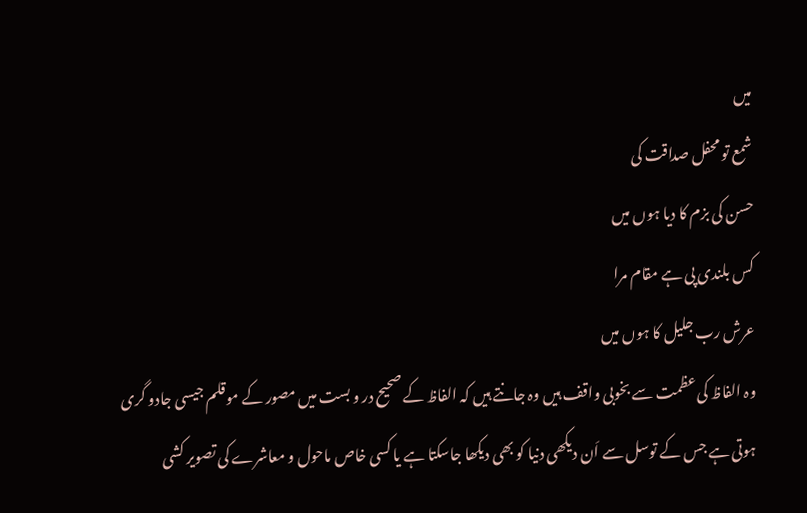میں
شمع تو محفل صداقت کی
حسن کی بزم کا دیا ہوں میں
کس بلندی پی ہے مقام مرا
عرش رب جلیل کا ہوں میں
وہ الفاظ کی عظمت سے بخوبی واقف ہیں وہ جانتے ہیں کہ الفاظ کے صحیح در و بست میں مصور کے موقلم جیسی جادو گری ہوتی ہے جس کے توسل سے اَن دیکھی دنیا کو بھی دیکھا جاسکتا ہے یا کسی خاص ماحول و معاشرے کی تصویر کشی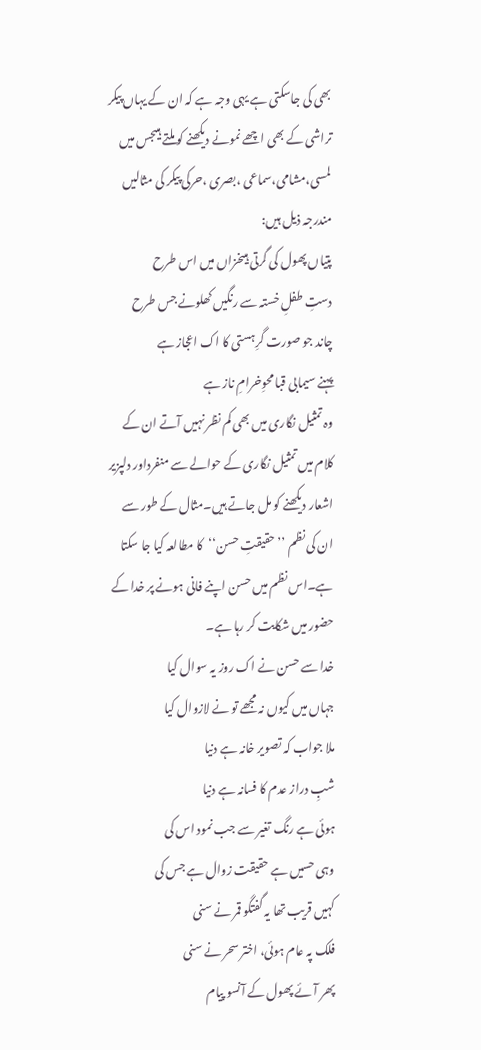بھی کی جاسکتی ہے یہی وجہ ہے کہ ان کے یہاں پیکر تراشی کے بھی اچھے نمونے دیکھنے کو ملتے ہیںجس میں لمسی،مشامی،سماعی ،بصری ،حرکی پیکر کی مثالیں مندرجہ ذیل ہیں:
پتیاں پھول کی گرتی ہیںخزاں میں اس طرح
دستِ طفلِ خستہ سے رنگیں کھلونے جس طرح
چاند جو صورت گرِہستی کا اک اعجاز ہے
پہنے سیمابی قبا محوِخرامِ ناز ہے
وہ تمثیل نگاری میں بھی کم نظر نہیں آتے ان کے کلام میں تمثیل نگاری کے حوالے سے منفرداور دلپزیر اشعار دیکھنے کو مل جاتے ہیں۔مثال کے طور سے ان کی نظم ’’ حقیقتِ حسن‘‘کا مطالعہ کیا جا سکتا ہے۔اس نظم میں حسن اپنے فانی ہونے پر خدا کے حضور میں شکایت کر رہا ہے۔
خدا سے حسن نے اک روز یہ سوال کیا
جہاں میں کیوں نہ مجھے تو نے لازوال کیا
ملا جواب کہ تصویر خانہ ہے دنیا
شبِ دراز عدم کا فسانہ ہے دنیا
ہوئی ہے رنگ تغیر سے جب نمود اس کی
وہی حسیں ہے حقیقت زوال ہے جس کی
کہیں قریب تھا یہ گفتگو قمر نے سنی
فلک پہ عام ہوئی، اختر سحر نے سنی
پھر آئے پھول کے آنسو پیام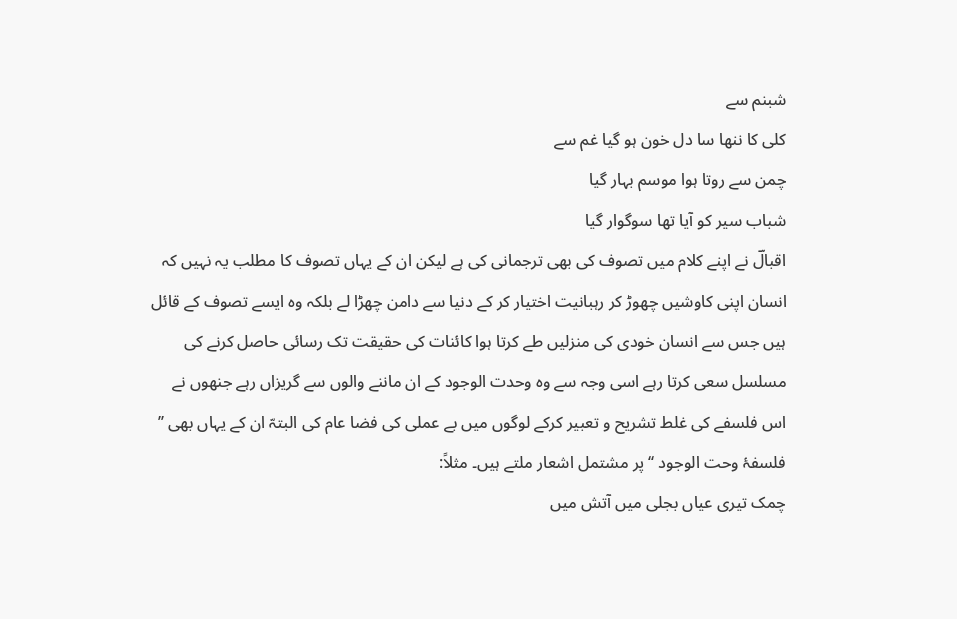شبنم سے
کلی کا ننھا سا دل خون ہو گیا غم سے
چمن سے روتا ہوا موسم بہار گیا
شباب سیر کو آیا تھا سوگوار گیا
اقبالؔ نے اپنے کلام میں تصوف کی بھی ترجمانی کی ہے لیکن ان کے یہاں تصوف کا مطلب یہ نہیں کہ انسان اپنی کاوشیں چھوڑ کر رہبانیت اختیار کر کے دنیا سے دامن چھڑا لے بلکہ وہ ایسے تصوف کے قائل ہیں جس سے انسان خودی کی منزلیں طے کرتا ہوا کائنات کی حقیقت تک رسائی حاصل کرنے کی مسلسل سعی کرتا رہے اسی وجہ سے وہ وحدت الوجود کے ان ماننے والوں سے گریزاں رہے جنھوں نے اس فلسفے کی غلط تشریح و تعبیر کرکے لوگوں میں بے عملی کی فضا عام کی البتہّ ان کے یہاں بھی ’’ فلسفۂ وحت الوجود ‘‘پر مشتمل اشعار ملتے ہیں۔ مثلاً:
چمک تیری عیاں بجلی میں آتش میں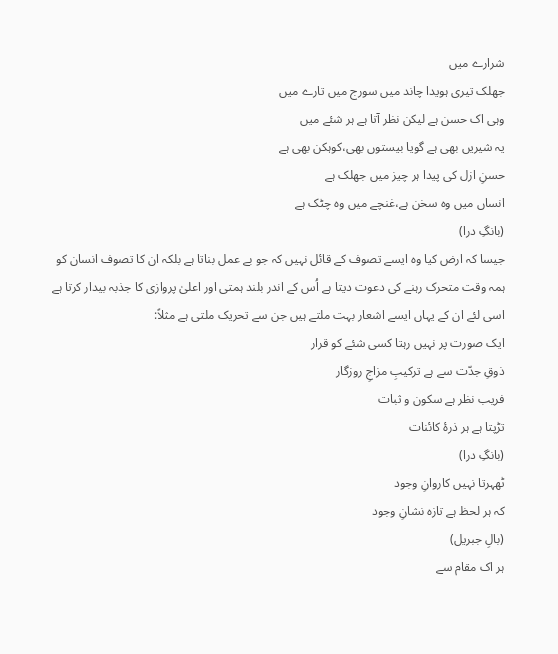شرارے میں
جھلک تیری ہویدا چاند میں سورج میں تارے میں
وہی اک حسن ہے لیکن نظر آتا ہے ہر شئے میں
یہ شیریں بھی ہے گویا بیستوں بھی،کوہکن بھی ہے
حسنِ ازل کی پیدا ہر چیز میں جھلک ہے
انساں میں وہ سخن ہے،غنچے میں وہ چٹک ہے
(بانگِ درا)
جیسا کہ ارض کیا وہ ایسے تصوف کے قائل نہیں کہ جو بے عمل بناتا ہے بلکہ ان کا تصوف انسان کو ہمہ وقت متحرک رہنے کی دعوت دیتا ہے اُس کے اندر بلند ہمتی اور اعلیٰ پروازی کا جذبہ بیدار کرتا ہے اسی لئے ان کے یہاں ایسے اشعار بہت ملتے ہیں جن سے تحریک ملتی ہے مثلاً:
ایک صورت پر نہیں رہتا کسی شئے کو قرار
ذوقِ جدّت سے ہے ترکیبِ مزاجِ روزگار
فریب نظر ہے سکون و ثبات
تڑپتا ہے ہر ذرۂ کائنات
(بانگِ درا)
ٹھہرتا نہیں کاروانِ وجود
کہ ہر لحظ ہے تازہ نشانِ وجود
(بالِ جبریل)
ہر اک مقام سے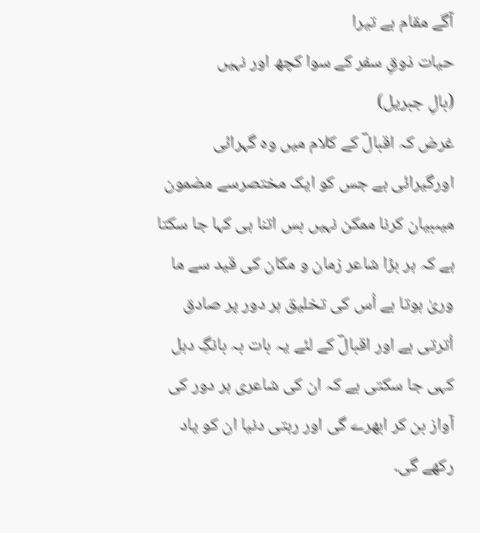آگے مقام ہے تیرا
حیات ذوقِ سفر کے سوا کچھ اور نہیں
(بالِ جبریل)
غرض کہ اقبالؔ کے کلام میں وہ گہرائی اورگیرائی ہے جس کو ایک مختصرسے مضمون میںبیان کرنا ممکن نہیں بس اتنا ہی کہا جا سکتا ہے کہ ہر بڑا شاعر زمان و مکان کی قید سے ما وریٰ ہوتا ہے اُس کی تخلیق ہر دور پر صادق اُترتی ہے اور اقبالؔ کے لئے یہ بات بہ بانگِ دہل کہی جا سکتی ہے کہ ان کی شاعری ہر دور کی آواز بن کر ابھرے گی اور رہتی دنیا ان کو یاد رکھے گی۔